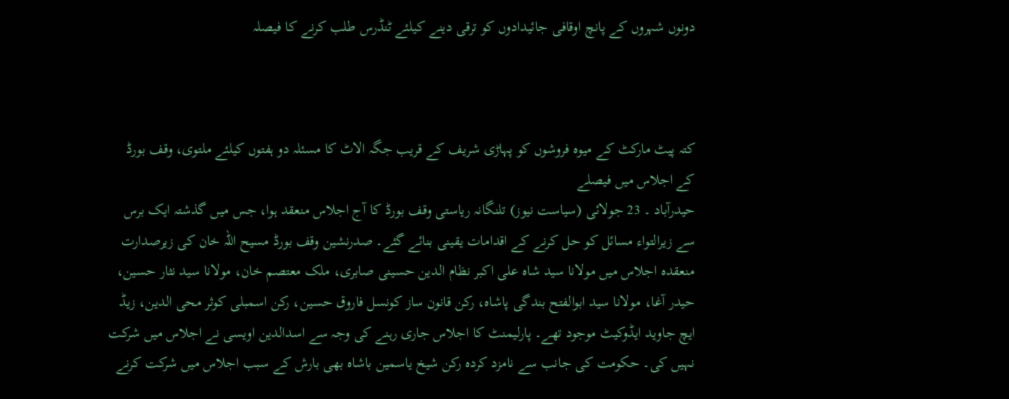دونوں شہروں کے پانچ اوقافی جائیدادوں کو ترقی دینے کیلئے ٹنڈرس طلب کرنے کا فیصلہ



کتہ پیٹ مارکٹ کے میوہ فروشوں کو پہاڑی شریف کے قریب جگہ الاٹ کا مسئلہ دو ہفتوں کیلئے ملتوی، وقف بورڈ کے اجلاس میں فیصلے
حیدرآباد ۔ 23 جولائی (سیاست نیوز) تلنگانہ ریاستی وقف بورڈ کا آج اجلاس منعقد ہوا، جس میں گذشتہ ایک برس سے زیرالتواء مسائل کو حل کرنے کے اقدامات یقینی بنائے گئے۔ صدرنشین وقف بورڈ مسیح اللہ خان کی زیرصدارت منعقدہ اجلاس میں مولانا سید شاہ علی اکبر نظام الدین حسینی صابری، ملک معتصم خان، مولانا سید نثار حسین، حیدر آغا، مولانا سید ابوالفتح بندگی پاشاہ، رکن قانون ساز کونسل فاروق حسین، رکن اسمبلی کوثر محی الدین، زیڈ ایچ جاوید ایڈوکیٹ موجود تھے۔ پارلیمنٹ کا اجلاس جاری رہنے کی وجہ سے اسدالدین اویسی نے اجلاس میں شرکت نہیں کی۔ حکومت کی جانب سے نامزد کردہ رکن شیخ یاسمین باشاہ بھی بارش کے سبب اجلاس میں شرکت کرنے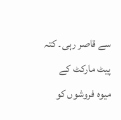سے قاصر رہی۔ کتہ پیٹ مارکٹ کے میوہ فروشوں کو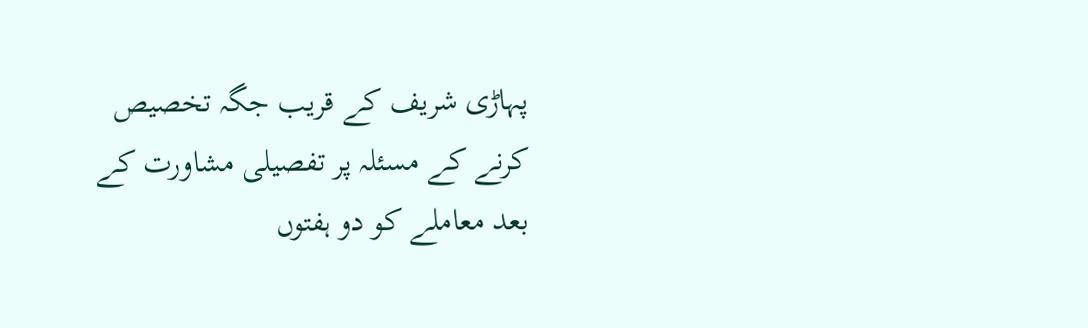پہاڑی شریف کے قریب جگہ تخصیص کرنے کے مسئلہ پر تفصیلی مشاورت کے بعد معاملے کو دو ہفتوں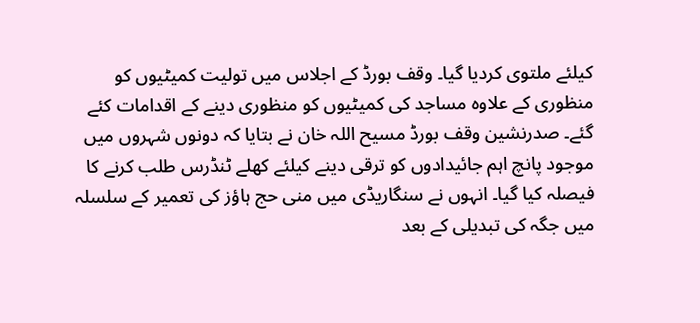کیلئے ملتوی کردیا گیا۔ وقف بورڈ کے اجلاس میں تولیت کمیٹیوں کو منظوری کے علاوہ مساجد کی کمیٹیوں کو منظوری دینے کے اقدامات کئے گئے۔ صدرنشین وقف بورڈ مسیح اللہ خان نے بتایا کہ دونوں شہروں میں موجود پانچ اہم جائیدادوں کو ترقی دینے کیلئے کھلے ٹنڈرس طلب کرنے کا فیصلہ کیا گیا۔ انہوں نے سنگاریڈی میں منی حج ہاؤز کی تعمیر کے سلسلہ میں جگہ کی تبدیلی کے بعد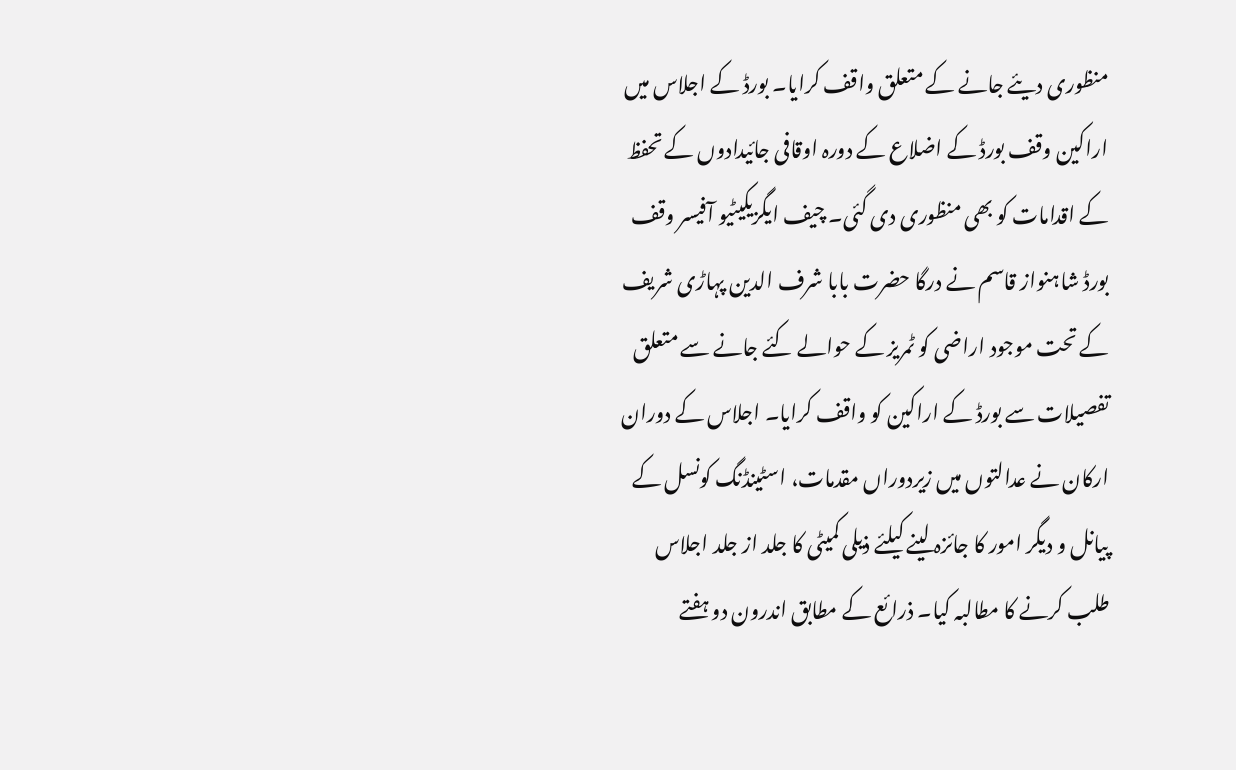منظوری دیئے جانے کے متعلق واقف کرایا۔ بورڈ کے اجلاس میں اراکین وقف بورڈ کے اضلاع کے دورہ اوقافی جائیدادوں کے تحفظ کے اقدامات کو بھی منظوری دی گئی۔ چیف ایگزیکیٹیو آفیسر وقف بورڈ شاہنواز قاسم نے درگا حضرت بابا شرف الدین پہاڑی شریف کے تحت موجود اراضی کو ٹمریز کے حوالے کئے جانے سے متعلق تفصیلات سے بورڈ کے اراکین کو واقف کرایا۔ اجلاس کے دوران ارکان نے عدالتوں میں زیردوراں مقدمات، اسٹینڈنگ کونسل کے پیانل و دیگر امور کا جائزہ لینے کیلئے ذیلی کمیٹی کا جلد از جلد اجلاس طلب کرنے کا مطالبہ کیا۔ ذرائع کے مطابق اندرون دو ہفتے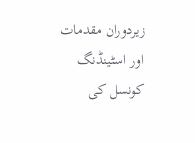زیردوران مقدمات اور اسٹینڈنگ کونسل کی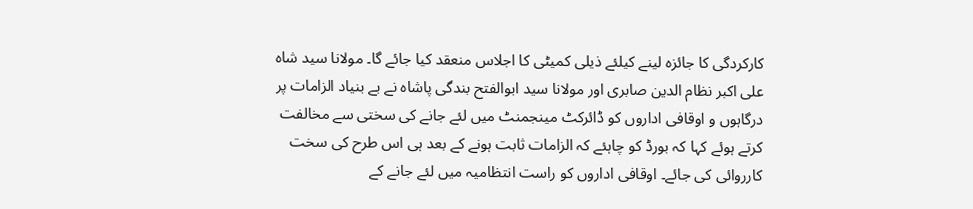کارکردگی کا جائزہ لینے کیلئے ذیلی کمیٹی کا اجلاس منعقد کیا جائے گا۔ مولانا سید شاہ علی اکبر نظام الدین صابری اور مولانا سید ابوالفتح بندگی پاشاہ نے بے بنیاد الزامات پر درگاہوں و اوقافی اداروں کو ڈائرکٹ مینجمنٹ میں لئے جانے کی سختی سے مخالفت کرتے ہوئے کہا کہ بورڈ کو چاہئے کہ الزامات ثابت ہونے کے بعد ہی اس طرح کی سخت کارروائی کی جائے۔ اوقافی اداروں کو راست انتظامیہ میں لئے جانے کے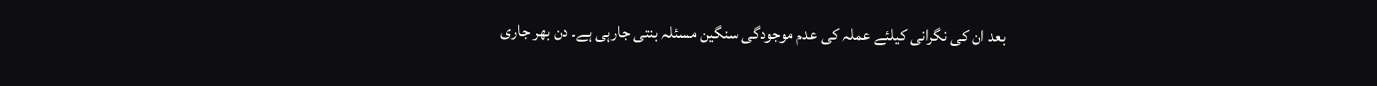بعد ان کی نگرانی کیلئے عملہ کی عدم موجودگی سنگین مسئلہ بنتی جارہی ہے۔ دن بھر جاری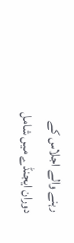رہنے والے اجلاس کے دوران ایجنڈے میں شامل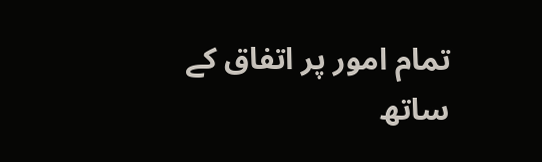تمام امور پر اتفاق کے ساتھ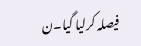فیصلہ کرلیا گیا۔ن